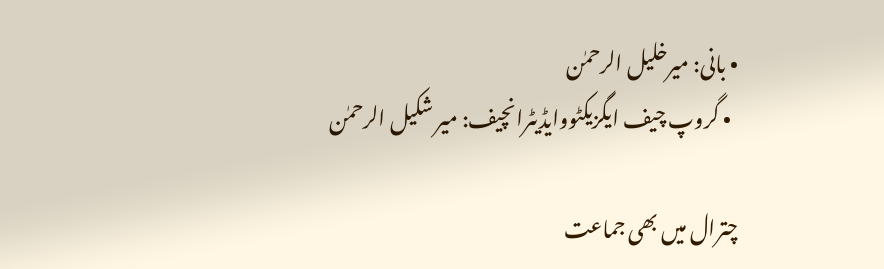• بانی: میرخلیل الرحمٰن
  • گروپ چیف ایگزیکٹووایڈیٹرانچیف: میر شکیل الرحمٰن

چترال میں بھی جماعت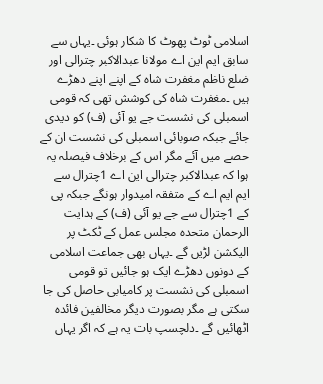اسلامی ٹوٹ پھوٹ کا شکار ہوئی ۔یہاں سے سابق ایم این اے مولانا عبدالاکبر چترالی اور ضلع ناظم مغفرت شاہ کے اپنے اپنے دھڑے ہیں ۔مغفرت شاہ کی کوشش تھی کہ قومی اسمبلی کی نشست جے یو آئی (ف) کو دیدی جائے جبکہ صوبائی اسمبلی کی نشست ان کے حصے میں آئے مگر اس کے برخلاف فیصلہ یہ ہوا کہ عبدالاکبر چترالی این اے 1چترال سے ایم ایم اے کے متفقہ امیدوار ہونگے جبکہ پی کے 1چترال سے جے یو آئی (ف) کے ہدایت الرحمان متحدہ مجلس عمل کے ٹکٹ پر الیکشن لڑیں گے ۔یہاں بھی جماعت اسلامی کے دونوں دھڑے ایک ہو جائیں تو قومی اسمبلی کی نشست پر کامیابی حاصل کی جا سکتی ہے مگر بصورت دیگر مخالفین فائدہ اٹھائیں گے ۔دلچسپ بات یہ ہے کہ اگر یہاں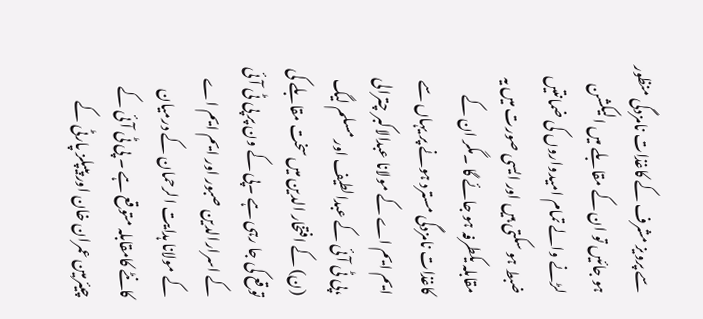سے پرویز مشرف کے کاغذات نامزدگی منظور ہو جائیں تو ان کے مقابلے میں الیکشن لڑنے والے تمام امیدواروں کی ضمانتیں ضبط ہو سکتی ہیں اور ایسی صورت میں یہ مقابلہ یکطرفہ ہو جائے گا ۔مگر ان کے کاغذات نامزدگی مسترد ہونے پر یہاں سے ایم ایم اے کے مولانا عبدالاکبر چترالی ،پی ٹی آئی کے عبدالطیف اور مسلم لیگ (ن) کے افتخار الدین میں سخت مقابلے کی توقع کی جا رہی ہے ۔پی کے ون پر پی ٹی آئی کے اسرارالدین صبور اور ایم ایم اے کے مولانا ہدایت الرحمان کے درمیان کانٹے کامقابلہ متوقع ہے ۔ پی ٹی آئی کے چیئرمین عمران خان اور پیپلز پارٹی کے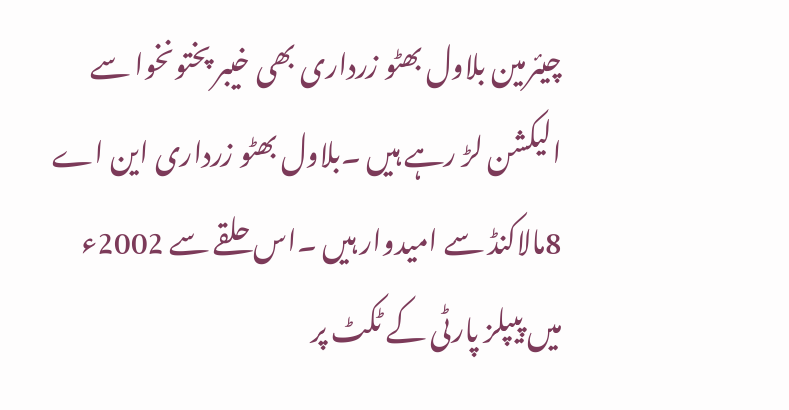چیئرمین بلاول بھٹو زرداری بھی خیبر پختونخوا سے الیکشن لڑ رہے ہیں ۔بلاول بھٹو زرداری این اے 8مالاکنڈ سے امیدوار ہیں ۔اس حلقے سے 2002ء میں پیپلز پارٹی کے ٹکٹ پر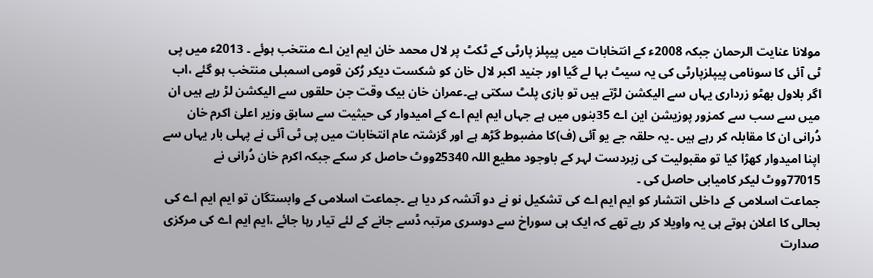مولانا عنایت الرحمان جبکہ 2008ء کے انتخابات میں پیپلز پارٹی کے ٹکٹ پر لال محمد خان ایم این اے منتخب ہوئے ۔ 2013ء میں پی ٹی آئی کا سونامی پیپلزپارٹی کی یہ سیٹ بہا لے گیا اور جنید اکبر لال خان کو شکست دیکر رُکن قومی اسمبلی منتخب ہو گئے ،اب اگر بلاول بھٹو زرداری یہاں سے الیکشن لڑتے ہیں تو بازی پلٹ سکتی ہے۔عمران خان بیک وقت جن حلقوں سے الیکشن لڑ رہے ہیں ان میں سے سب سے کمزور پوزیشن این اے 35بنوں میں ہے جہاں ایم ایم اے کے امیدوار کی حیثیت سے سابق وزیر اعلیٰ اکرم خان دُرانی ان کا مقابلہ کر رہے ہیں ۔یہ حلقہ جے یو آئی (ف)کا مضبوط گڑھ ہے اور گزشتہ عام انتخابات میں پی ٹی آئی نے پہلی بار یہاں سے اپنا امیدوار کھڑا کیا تو مقبولیت کی زبردست لہر کے باوجود مطیع اللہ 25340ووٹ حاصل کر سکے جبکہ اکرم خان دُرانی نے 77015ووٹ لیکر کامیابی حاصل کی ۔
جماعت اسلامی کے داخلی انتشار کو ایم ایم اے کی تشکیل نو نے دو آتشہ کر دیا ہے ۔جماعت اسلامی کے وابستگان تو ایم ایم اے کی بحالی کا اعلان ہوتے ہی یہ واویلا کر رہے تھے کہ ایک ہی سوراخ سے دوسری مرتبہ ڈسے جانے کے لئے تیار رہا جائے ،ایم ایم اے کی مرکزی صدارت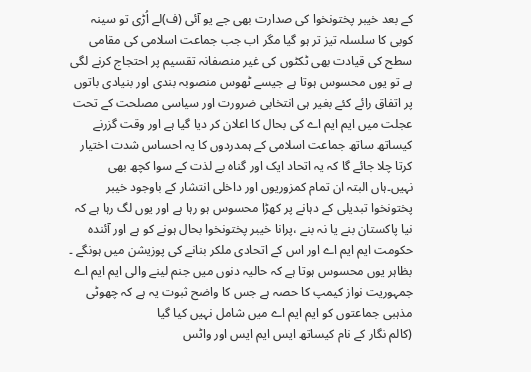کے بعد خیبر پختونخوا کی صدارت بھی جے یو آئی (ف)لے اُڑی تو سینہ کوبی کا سلسلہ تیز تر ہو گیا مگر اب جب جماعت اسلامی کی مقامی سطح کی قیادت بھی ٹکٹوں کی غیر منصفانہ تقسیم پر احتجاج کرنے لگی ہے تو یوں محسوس ہوتا ہے جیسے ٹھوس منصوبہ بندی اور بنیادی باتوں پر اتفاق رائے کئے بغیر ہی انتخابی ضرورت اور سیاسی مصلحت کے تحت عجلت میں ایم ایم اے کی بحال کا اعلان کر دیا گیا ہے اور وقت گزرنے کیساتھ ساتھ جماعت اسلامی کے ہمدردوں کا یہ احساس شدت اختیار کرتا چلا جائے گا کہ یہ اتحاد ایک اور گناہ بے لذت کے سوا کچھ بھی نہیں۔ہاں البتہ ان تمام کمزوریوں اور داخلی انتشار کے باوجود خیبر پختونخوا تبدیلی کے دہانے پر کھڑا محسوس ہو رہا ہے اور یوں لگ رہا ہے کہ نیا پاکستان بنے یا نہ بنے ،پرانا خیبر پختونخوا بحال ہونے کو ہے اور آئندہ حکومت ایم ایم اے اور اس کے اتحادی ملکر بنانے کی پوزیشن میں ہونگے ۔ بظاہر یوں محسوس ہوتا ہے کہ حالیہ دنوں میں جنم لینے والی ایم ایم اے جمہوریت نواز کیمپ کا حصہ ہے جس کا واضح ثبوت یہ ہے کہ چھوٹی مذہبی جماعتوں کو ایم ایم اے میں شامل نہیں کیا گیا
(کالم نگار کے نام کیساتھ ایس ایم ایس اور واٹس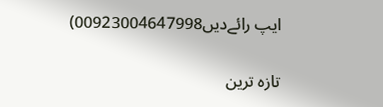ایپ رائےدیں00923004647998)

تازہ ترین